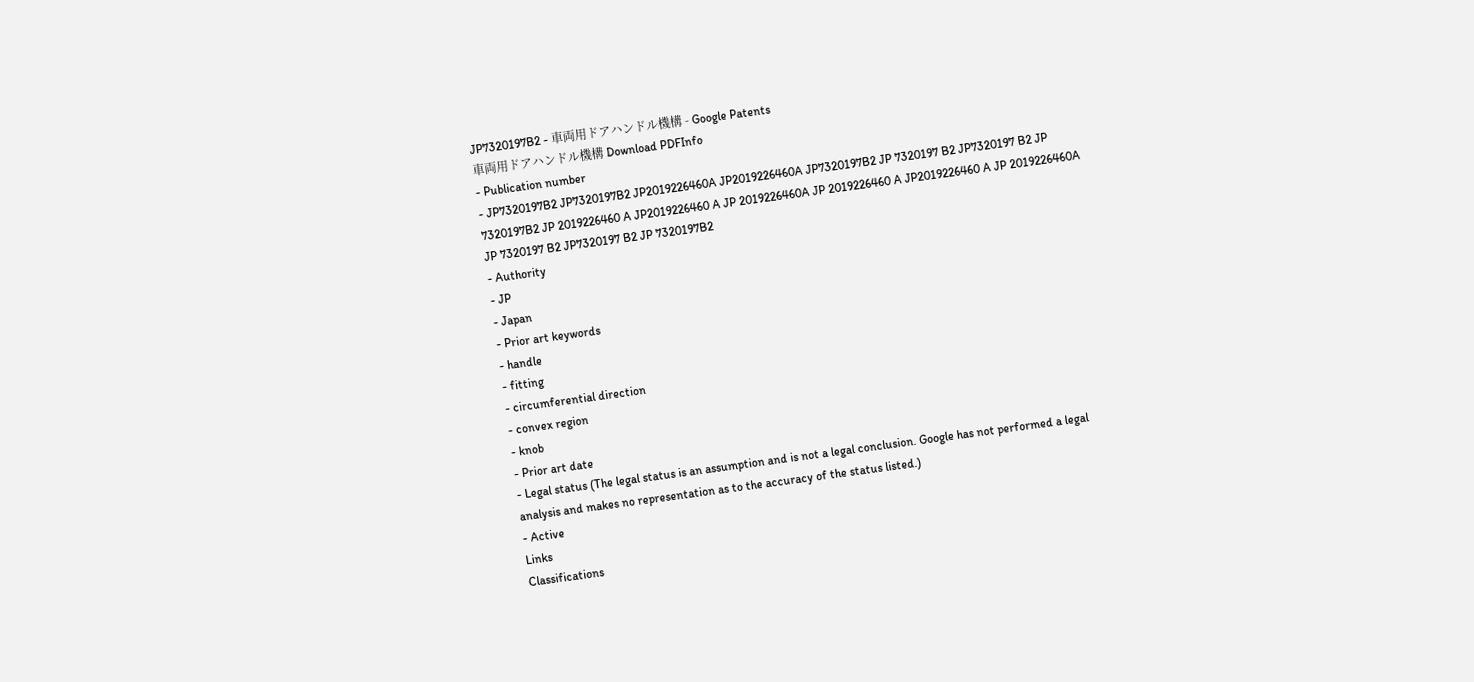JP7320197B2 - 車両用ドアハンドル機構 - Google Patents
車両用ドアハンドル機構 Download PDFInfo
- Publication number
- JP7320197B2 JP7320197B2 JP2019226460A JP2019226460A JP7320197B2 JP 7320197 B2 JP7320197 B2 JP 7320197B2 JP 2019226460 A JP2019226460 A JP 2019226460A JP 2019226460 A JP2019226460 A JP 2019226460A JP 7320197 B2 JP7320197 B2 JP 7320197B2
- Authority
- JP
- Japan
- Prior art keywords
- handle
- fitting
- circumferential direction
- convex region
- knob
- Prior art date
- Legal status (The legal status is an assumption and is not a legal conclusion. Google has not performed a legal analysis and makes no representation as to the accuracy of the status listed.)
- Active
Links
Classifications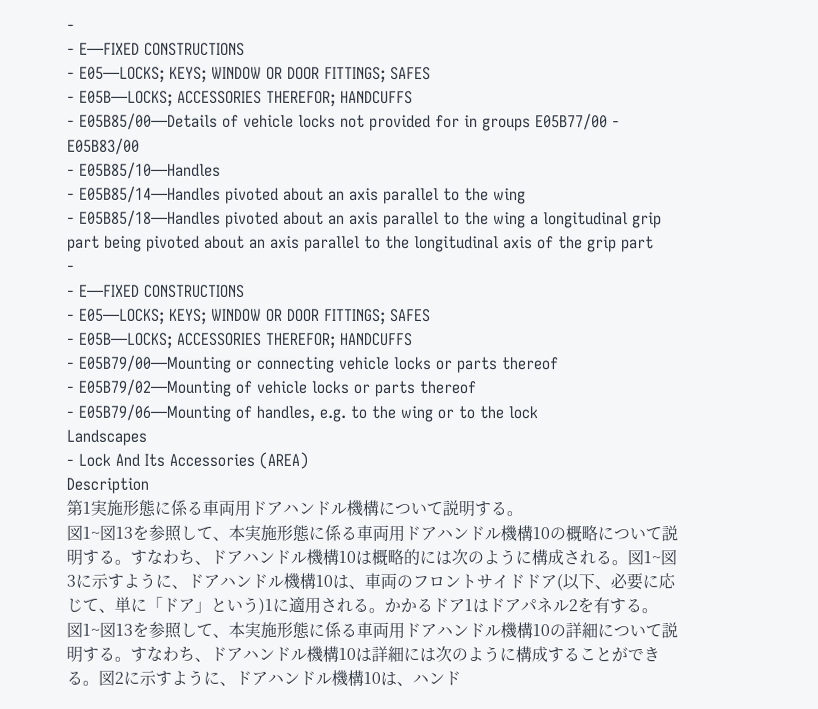-
- E—FIXED CONSTRUCTIONS
- E05—LOCKS; KEYS; WINDOW OR DOOR FITTINGS; SAFES
- E05B—LOCKS; ACCESSORIES THEREFOR; HANDCUFFS
- E05B85/00—Details of vehicle locks not provided for in groups E05B77/00 - E05B83/00
- E05B85/10—Handles
- E05B85/14—Handles pivoted about an axis parallel to the wing
- E05B85/18—Handles pivoted about an axis parallel to the wing a longitudinal grip part being pivoted about an axis parallel to the longitudinal axis of the grip part
-
- E—FIXED CONSTRUCTIONS
- E05—LOCKS; KEYS; WINDOW OR DOOR FITTINGS; SAFES
- E05B—LOCKS; ACCESSORIES THEREFOR; HANDCUFFS
- E05B79/00—Mounting or connecting vehicle locks or parts thereof
- E05B79/02—Mounting of vehicle locks or parts thereof
- E05B79/06—Mounting of handles, e.g. to the wing or to the lock
Landscapes
- Lock And Its Accessories (AREA)
Description
第1実施形態に係る車両用ドアハンドル機構について説明する。
図1~図13を参照して、本実施形態に係る車両用ドアハンドル機構10の概略について説明する。すなわち、ドアハンドル機構10は概略的には次のように構成される。図1~図3に示すように、ドアハンドル機構10は、車両のフロントサイドドア(以下、必要に応じて、単に「ドア」という)1に適用される。かかるドア1はドアパネル2を有する。
図1~図13を参照して、本実施形態に係る車両用ドアハンドル機構10の詳細について説明する。すなわち、ドアハンドル機構10は詳細には次のように構成することができる。図2に示すように、ドアハンドル機構10は、ハンド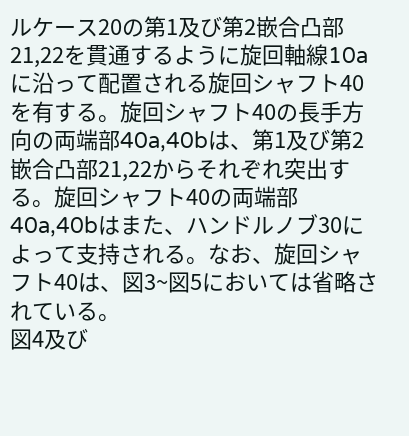ルケース20の第1及び第2嵌合凸部21,22を貫通するように旋回軸線10aに沿って配置される旋回シャフト40を有する。旋回シャフト40の長手方向の両端部40a,40bは、第1及び第2嵌合凸部21,22からそれぞれ突出する。旋回シャフト40の両端部40a,40bはまた、ハンドルノブ30によって支持される。なお、旋回シャフト40は、図3~図5においては省略されている。
図4及び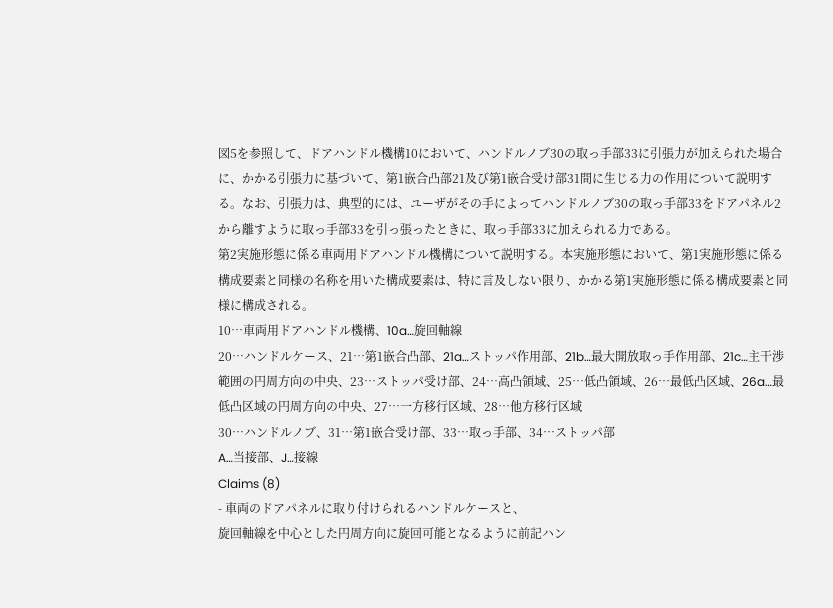図5を参照して、ドアハンドル機構10において、ハンドルノブ30の取っ手部33に引張力が加えられた場合に、かかる引張力に基づいて、第1嵌合凸部21及び第1嵌合受け部31間に生じる力の作用について説明する。なお、引張力は、典型的には、ユーザがその手によってハンドルノブ30の取っ手部33をドアパネル2から離すように取っ手部33を引っ張ったときに、取っ手部33に加えられる力である。
第2実施形態に係る車両用ドアハンドル機構について説明する。本実施形態において、第1実施形態に係る構成要素と同様の名称を用いた構成要素は、特に言及しない限り、かかる第1実施形態に係る構成要素と同様に構成される。
10…車両用ドアハンドル機構、10a…旋回軸線
20…ハンドルケース、21…第1嵌合凸部、21a…ストッパ作用部、21b…最大開放取っ手作用部、21c…主干渉範囲の円周方向の中央、23…ストッパ受け部、24…高凸領域、25…低凸領域、26…最低凸区域、26a…最低凸区域の円周方向の中央、27…一方移行区域、28…他方移行区域
30…ハンドルノブ、31…第1嵌合受け部、33…取っ手部、34…ストッパ部
A…当接部、J…接線
Claims (8)
- 車両のドアパネルに取り付けられるハンドルケースと、
旋回軸線を中心とした円周方向に旋回可能となるように前記ハン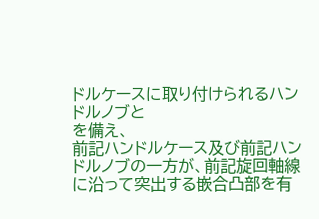ドルケースに取り付けられるハンドルノブと
を備え、
前記ハンドルケース及び前記ハンドルノブの一方が、前記旋回軸線に沿って突出する嵌合凸部を有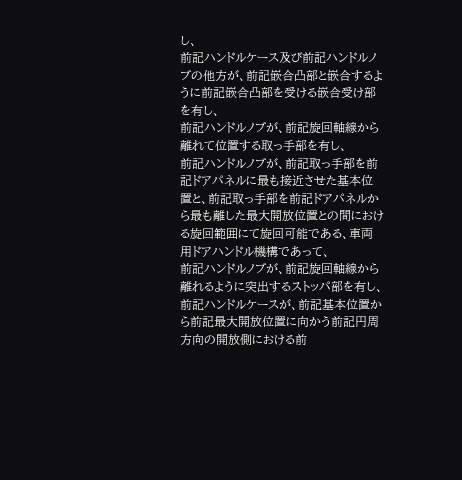し、
前記ハンドルケース及び前記ハンドルノブの他方が、前記嵌合凸部と嵌合するように前記嵌合凸部を受ける嵌合受け部を有し、
前記ハンドルノブが、前記旋回軸線から離れて位置する取っ手部を有し、
前記ハンドルノブが、前記取っ手部を前記ドアパネルに最も接近させた基本位置と、前記取っ手部を前記ドアパネルから最も離した最大開放位置との間における旋回範囲にて旋回可能である、車両用ドアハンドル機構であって、
前記ハンドルノブが、前記旋回軸線から離れるように突出するストッパ部を有し、
前記ハンドルケースが、前記基本位置から前記最大開放位置に向かう前記円周方向の開放側における前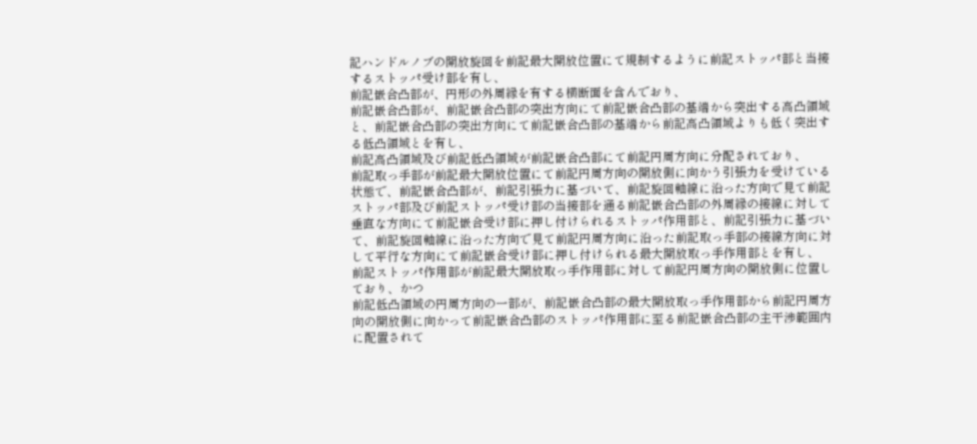記ハンドルノブの開放旋回を前記最大開放位置にて規制するように前記ストッパ部と当接するストッパ受け部を有し、
前記嵌合凸部が、円形の外周縁を有する横断面を含んでおり、
前記嵌合凸部が、前記嵌合凸部の突出方向にて前記嵌合凸部の基端から突出する高凸領域と、前記嵌合凸部の突出方向にて前記嵌合凸部の基端から前記高凸領域よりも低く突出する低凸領域とを有し、
前記高凸領域及び前記低凸領域が前記嵌合凸部にて前記円周方向に分配されており、
前記取っ手部が前記最大開放位置にて前記円周方向の開放側に向かう引張力を受けている状態で、前記嵌合凸部が、前記引張力に基づいて、前記旋回軸線に沿った方向で見て前記ストッパ部及び前記ストッパ受け部の当接部を通る前記嵌合凸部の外周縁の接線に対して垂直な方向にて前記嵌合受け部に押し付けられるストッパ作用部と、前記引張力に基づいて、前記旋回軸線に沿った方向で見て前記円周方向に沿った前記取っ手部の接線方向に対して平行な方向にて前記嵌合受け部に押し付けられる最大開放取っ手作用部とを有し、
前記ストッパ作用部が前記最大開放取っ手作用部に対して前記円周方向の開放側に位置しており、かつ
前記低凸領域の円周方向の一部が、前記嵌合凸部の最大開放取っ手作用部から前記円周方向の開放側に向かって前記嵌合凸部のストッパ作用部に至る前記嵌合凸部の主干渉範囲内に配置されて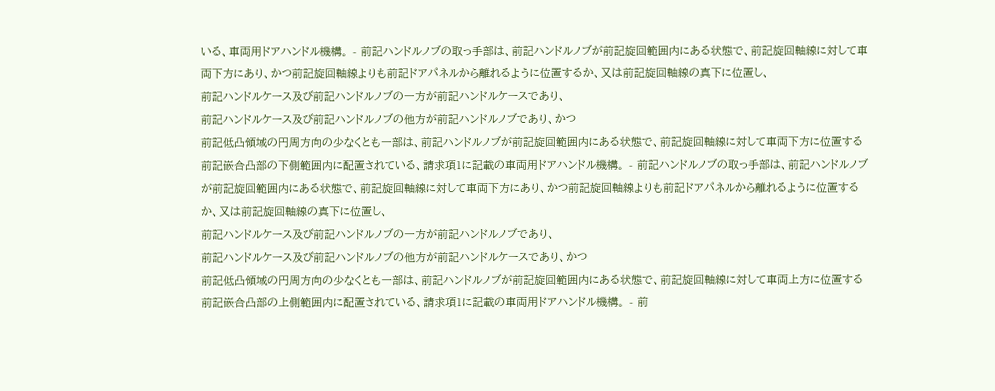いる、車両用ドアハンドル機構。 - 前記ハンドルノブの取っ手部は、前記ハンドルノブが前記旋回範囲内にある状態で、前記旋回軸線に対して車両下方にあり、かつ前記旋回軸線よりも前記ドアパネルから離れるように位置するか、又は前記旋回軸線の真下に位置し、
前記ハンドルケース及び前記ハンドルノブの一方が前記ハンドルケースであり、
前記ハンドルケース及び前記ハンドルノブの他方が前記ハンドルノブであり、かつ
前記低凸領域の円周方向の少なくとも一部は、前記ハンドルノブが前記旋回範囲内にある状態で、前記旋回軸線に対して車両下方に位置する前記嵌合凸部の下側範囲内に配置されている、請求項1に記載の車両用ドアハンドル機構。 - 前記ハンドルノブの取っ手部は、前記ハンドルノブが前記旋回範囲内にある状態で、前記旋回軸線に対して車両下方にあり、かつ前記旋回軸線よりも前記ドアパネルから離れるように位置するか、又は前記旋回軸線の真下に位置し、
前記ハンドルケース及び前記ハンドルノブの一方が前記ハンドルノブであり、
前記ハンドルケース及び前記ハンドルノブの他方が前記ハンドルケースであり、かつ
前記低凸領域の円周方向の少なくとも一部は、前記ハンドルノブが前記旋回範囲内にある状態で、前記旋回軸線に対して車両上方に位置する前記嵌合凸部の上側範囲内に配置されている、請求項1に記載の車両用ドアハンドル機構。 - 前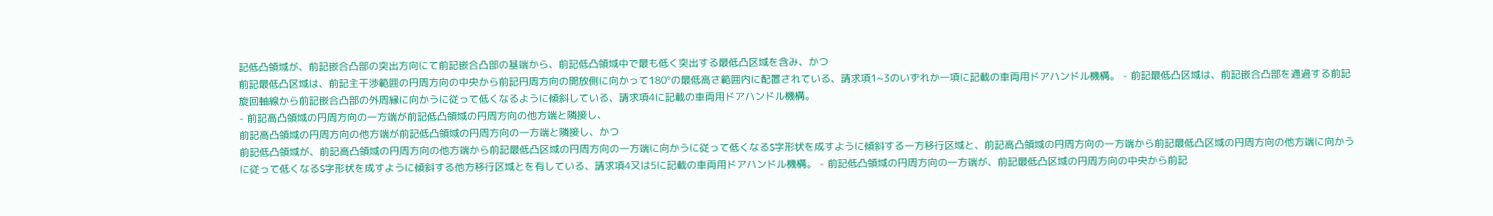記低凸領域が、前記嵌合凸部の突出方向にて前記嵌合凸部の基端から、前記低凸領域中で最も低く突出する最低凸区域を含み、かつ
前記最低凸区域は、前記主干渉範囲の円周方向の中央から前記円周方向の開放側に向かって180°の最低高さ範囲内に配置されている、請求項1~3のいずれか一項に記載の車両用ドアハンドル機構。 - 前記最低凸区域は、前記嵌合凸部を通過する前記旋回軸線から前記嵌合凸部の外周縁に向かうに従って低くなるように傾斜している、請求項4に記載の車両用ドアハンドル機構。
- 前記高凸領域の円周方向の一方端が前記低凸領域の円周方向の他方端と隣接し、
前記高凸領域の円周方向の他方端が前記低凸領域の円周方向の一方端と隣接し、かつ
前記低凸領域が、前記高凸領域の円周方向の他方端から前記最低凸区域の円周方向の一方端に向かうに従って低くなるS字形状を成すように傾斜する一方移行区域と、前記高凸領域の円周方向の一方端から前記最低凸区域の円周方向の他方端に向かうに従って低くなるS字形状を成すように傾斜する他方移行区域とを有している、請求項4又は5に記載の車両用ドアハンドル機構。 - 前記低凸領域の円周方向の一方端が、前記最低凸区域の円周方向の中央から前記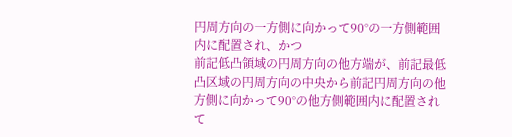円周方向の一方側に向かって90°の一方側範囲内に配置され、かつ
前記低凸領域の円周方向の他方端が、前記最低凸区域の円周方向の中央から前記円周方向の他方側に向かって90°の他方側範囲内に配置されて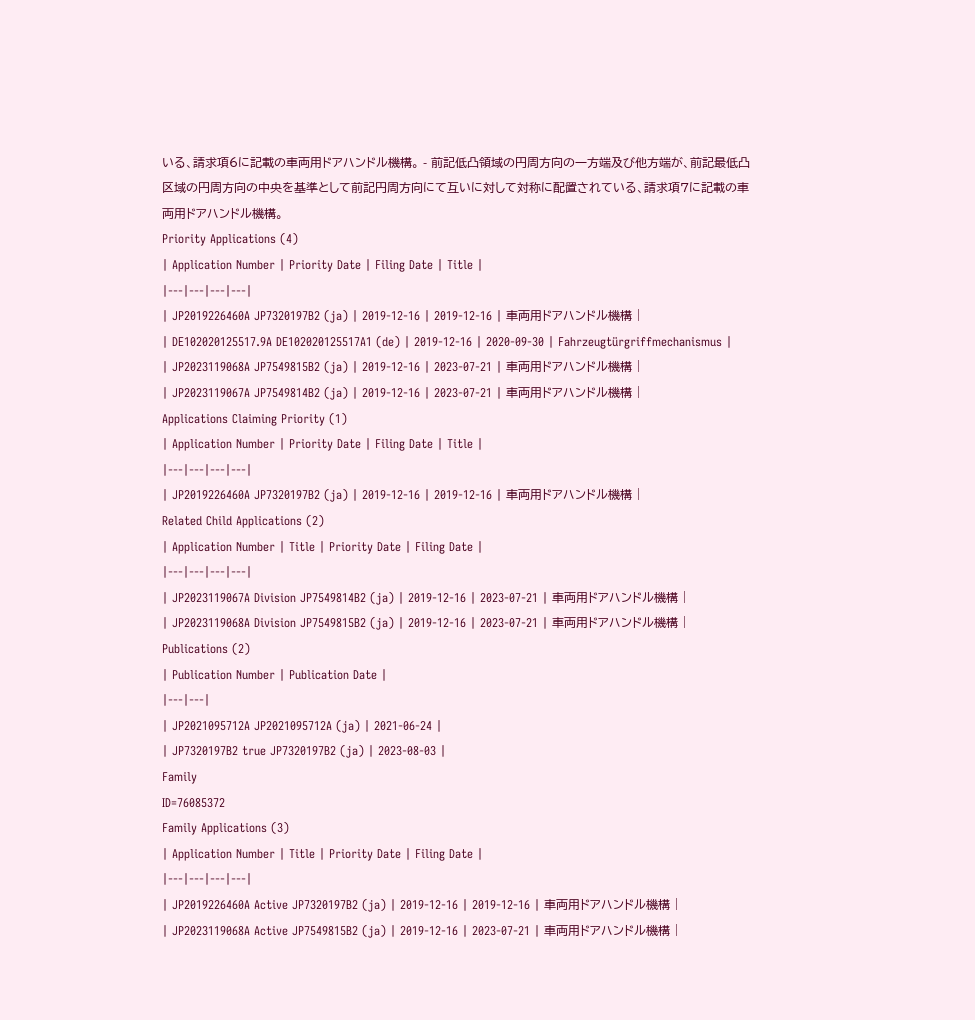いる、請求項6に記載の車両用ドアハンドル機構。 - 前記低凸領域の円周方向の一方端及び他方端が、前記最低凸区域の円周方向の中央を基準として前記円周方向にて互いに対して対称に配置されている、請求項7に記載の車両用ドアハンドル機構。
Priority Applications (4)
| Application Number | Priority Date | Filing Date | Title |
|---|---|---|---|
| JP2019226460A JP7320197B2 (ja) | 2019-12-16 | 2019-12-16 | 車両用ドアハンドル機構 |
| DE102020125517.9A DE102020125517A1 (de) | 2019-12-16 | 2020-09-30 | Fahrzeugtürgriffmechanismus |
| JP2023119068A JP7549815B2 (ja) | 2019-12-16 | 2023-07-21 | 車両用ドアハンドル機構 |
| JP2023119067A JP7549814B2 (ja) | 2019-12-16 | 2023-07-21 | 車両用ドアハンドル機構 |
Applications Claiming Priority (1)
| Application Number | Priority Date | Filing Date | Title |
|---|---|---|---|
| JP2019226460A JP7320197B2 (ja) | 2019-12-16 | 2019-12-16 | 車両用ドアハンドル機構 |
Related Child Applications (2)
| Application Number | Title | Priority Date | Filing Date |
|---|---|---|---|
| JP2023119067A Division JP7549814B2 (ja) | 2019-12-16 | 2023-07-21 | 車両用ドアハンドル機構 |
| JP2023119068A Division JP7549815B2 (ja) | 2019-12-16 | 2023-07-21 | 車両用ドアハンドル機構 |
Publications (2)
| Publication Number | Publication Date |
|---|---|
| JP2021095712A JP2021095712A (ja) | 2021-06-24 |
| JP7320197B2 true JP7320197B2 (ja) | 2023-08-03 |
Family
ID=76085372
Family Applications (3)
| Application Number | Title | Priority Date | Filing Date |
|---|---|---|---|
| JP2019226460A Active JP7320197B2 (ja) | 2019-12-16 | 2019-12-16 | 車両用ドアハンドル機構 |
| JP2023119068A Active JP7549815B2 (ja) | 2019-12-16 | 2023-07-21 | 車両用ドアハンドル機構 |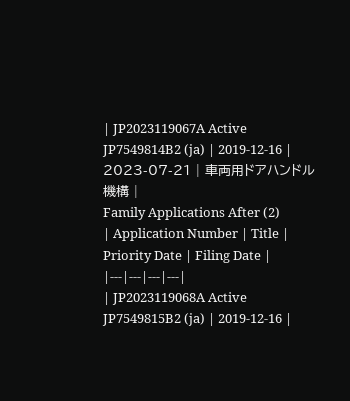| JP2023119067A Active JP7549814B2 (ja) | 2019-12-16 | 2023-07-21 | 車両用ドアハンドル機構 |
Family Applications After (2)
| Application Number | Title | Priority Date | Filing Date |
|---|---|---|---|
| JP2023119068A Active JP7549815B2 (ja) | 2019-12-16 |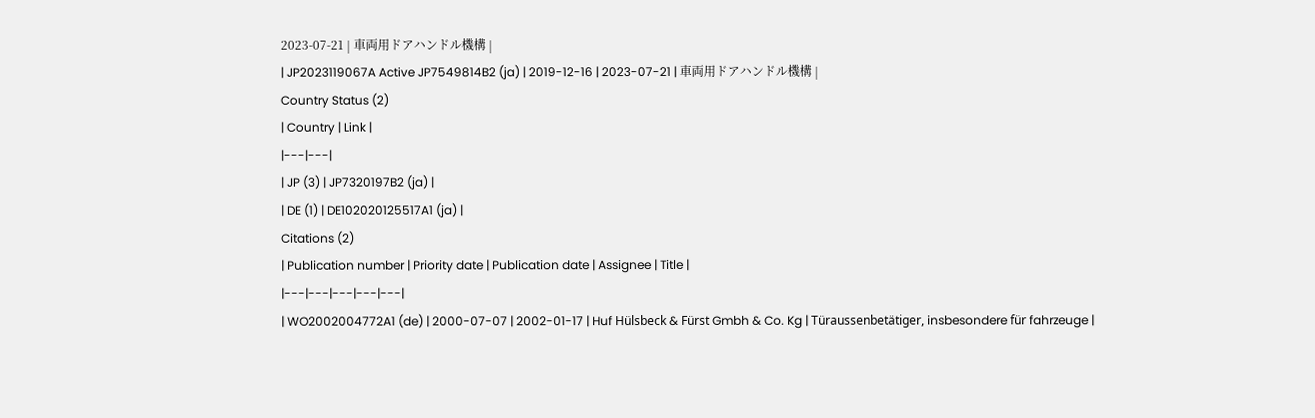2023-07-21 | 車両用ドアハンドル機構 |
| JP2023119067A Active JP7549814B2 (ja) | 2019-12-16 | 2023-07-21 | 車両用ドアハンドル機構 |
Country Status (2)
| Country | Link |
|---|---|
| JP (3) | JP7320197B2 (ja) |
| DE (1) | DE102020125517A1 (ja) |
Citations (2)
| Publication number | Priority date | Publication date | Assignee | Title |
|---|---|---|---|---|
| WO2002004772A1 (de) | 2000-07-07 | 2002-01-17 | Huf Hülsbeck & Fürst Gmbh & Co. Kg | Türaussenbetätiger, insbesondere für fahrzeuge |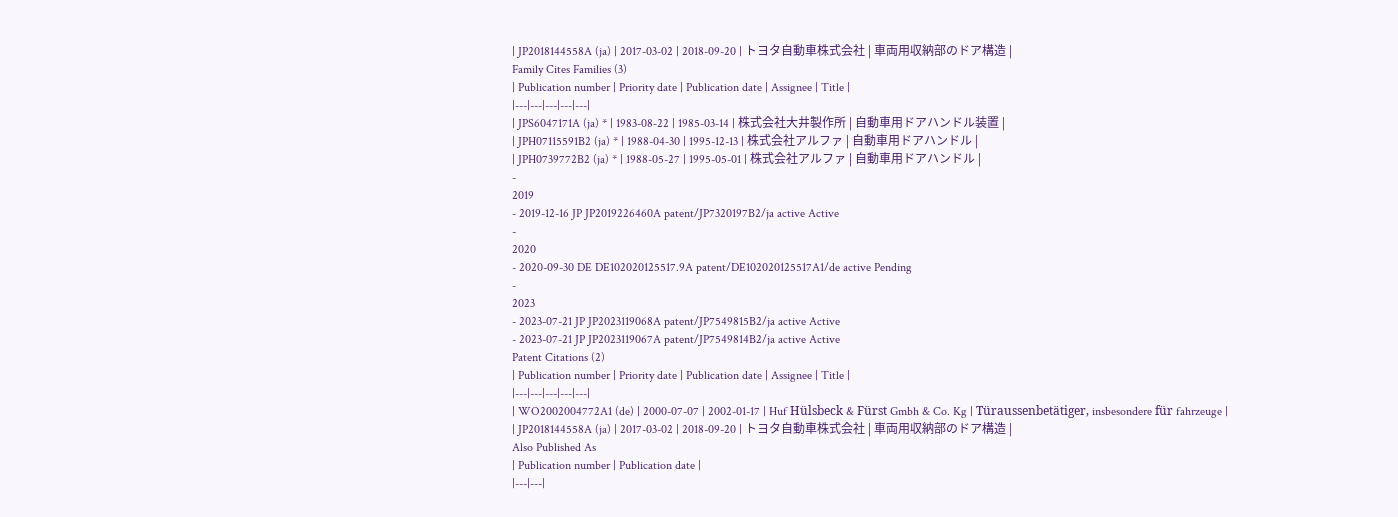| JP2018144558A (ja) | 2017-03-02 | 2018-09-20 | トヨタ自動車株式会社 | 車両用収納部のドア構造 |
Family Cites Families (3)
| Publication number | Priority date | Publication date | Assignee | Title |
|---|---|---|---|---|
| JPS6047171A (ja) * | 1983-08-22 | 1985-03-14 | 株式会社大井製作所 | 自動車用ドアハンドル装置 |
| JPH07115591B2 (ja) * | 1988-04-30 | 1995-12-13 | 株式会社アルファ | 自動車用ドアハンドル |
| JPH0739772B2 (ja) * | 1988-05-27 | 1995-05-01 | 株式会社アルファ | 自動車用ドアハンドル |
-
2019
- 2019-12-16 JP JP2019226460A patent/JP7320197B2/ja active Active
-
2020
- 2020-09-30 DE DE102020125517.9A patent/DE102020125517A1/de active Pending
-
2023
- 2023-07-21 JP JP2023119068A patent/JP7549815B2/ja active Active
- 2023-07-21 JP JP2023119067A patent/JP7549814B2/ja active Active
Patent Citations (2)
| Publication number | Priority date | Publication date | Assignee | Title |
|---|---|---|---|---|
| WO2002004772A1 (de) | 2000-07-07 | 2002-01-17 | Huf Hülsbeck & Fürst Gmbh & Co. Kg | Türaussenbetätiger, insbesondere für fahrzeuge |
| JP2018144558A (ja) | 2017-03-02 | 2018-09-20 | トヨタ自動車株式会社 | 車両用収納部のドア構造 |
Also Published As
| Publication number | Publication date |
|---|---|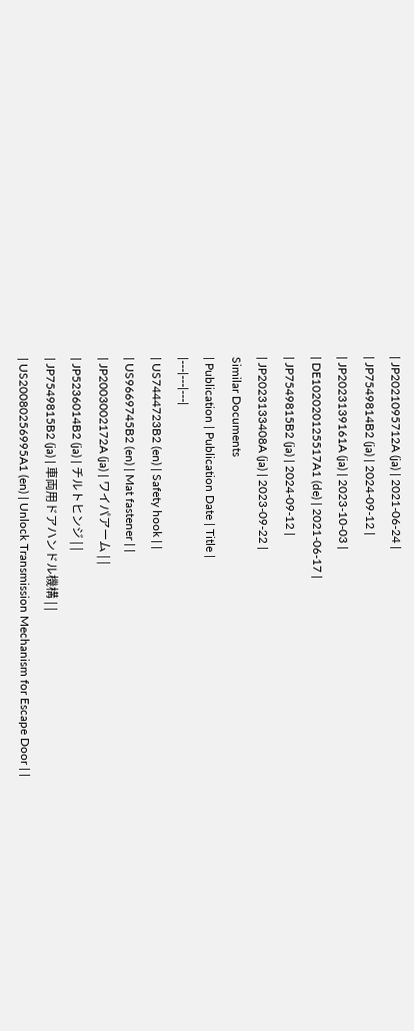| JP2021095712A (ja) | 2021-06-24 |
| JP7549814B2 (ja) | 2024-09-12 |
| JP2023139161A (ja) | 2023-10-03 |
| DE102020125517A1 (de) | 2021-06-17 |
| JP7549815B2 (ja) | 2024-09-12 |
| JP2023133408A (ja) | 2023-09-22 |
Similar Documents
| Publication | Publication Date | Title |
|---|---|---|
| US7444723B2 (en) | Safety hook | |
| US9669745B2 (en) | Mat fastener | |
| JP2003002172A (ja) | ワイパアーム | |
| JP5236014B2 (ja) | チルトヒンジ | |
| JP7549815B2 (ja) | 車両用ドアハンドル機構 | |
| US20080256995A1 (en) | Unlock Transmission Mechanism for Escape Door | |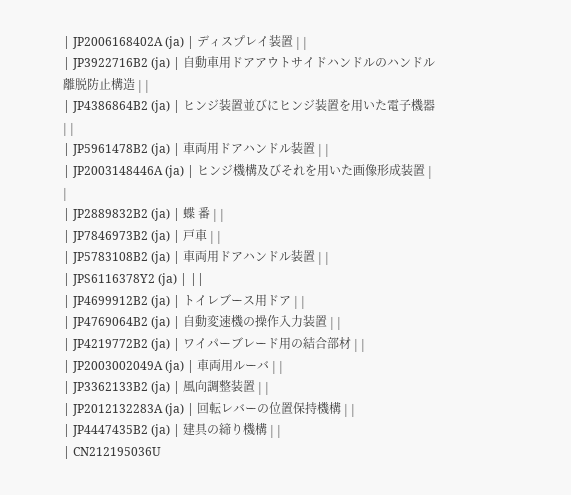| JP2006168402A (ja) | ディスプレイ装置 | |
| JP3922716B2 (ja) | 自動車用ドアアウトサイドハンドルのハンドル離脱防止構造 | |
| JP4386864B2 (ja) | ヒンジ装置並びにヒンジ装置を用いた電子機器 | |
| JP5961478B2 (ja) | 車両用ドアハンドル装置 | |
| JP2003148446A (ja) | ヒンジ機構及びそれを用いた画像形成装置 | |
| JP2889832B2 (ja) | 蝶 番 | |
| JP7846973B2 (ja) | 戸車 | |
| JP5783108B2 (ja) | 車両用ドアハンドル装置 | |
| JPS6116378Y2 (ja) | ||
| JP4699912B2 (ja) | トイレブース用ドア | |
| JP4769064B2 (ja) | 自動変速機の操作入力装置 | |
| JP4219772B2 (ja) | ワイパーブレード用の結合部材 | |
| JP2003002049A (ja) | 車両用ルーバ | |
| JP3362133B2 (ja) | 風向調整装置 | |
| JP2012132283A (ja) | 回転レバーの位置保持機構 | |
| JP4447435B2 (ja) | 建具の締り機構 | |
| CN212195036U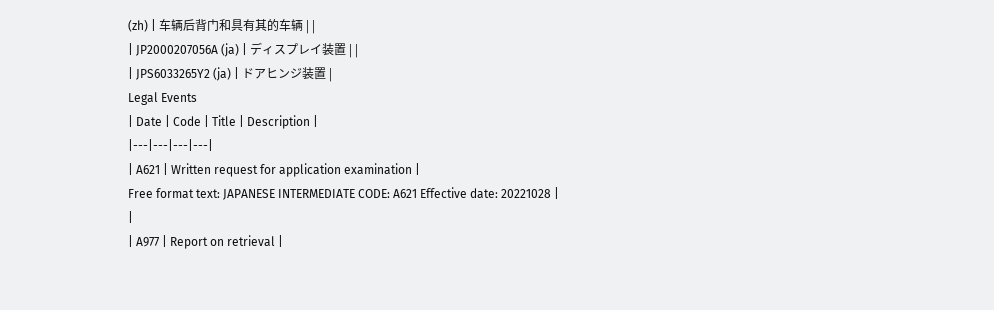(zh) | 车辆后背门和具有其的车辆 | |
| JP2000207056A (ja) | ディスプレイ装置 | |
| JPS6033265Y2 (ja) | ドアヒンジ装置 |
Legal Events
| Date | Code | Title | Description |
|---|---|---|---|
| A621 | Written request for application examination |
Free format text: JAPANESE INTERMEDIATE CODE: A621 Effective date: 20221028 |
|
| A977 | Report on retrieval |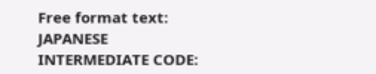Free format text: JAPANESE INTERMEDIATE CODE: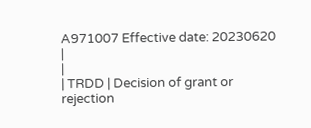A971007 Effective date: 20230620 |
|
| TRDD | Decision of grant or rejection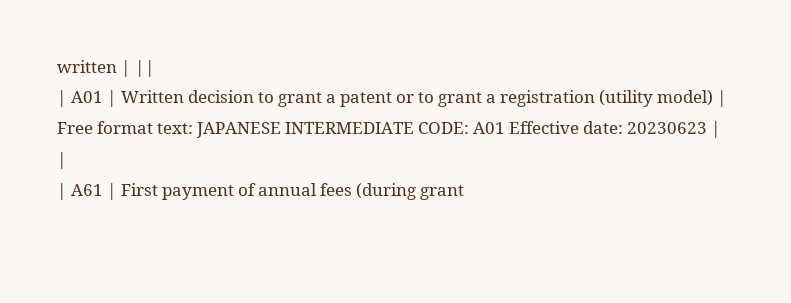written | ||
| A01 | Written decision to grant a patent or to grant a registration (utility model) |
Free format text: JAPANESE INTERMEDIATE CODE: A01 Effective date: 20230623 |
|
| A61 | First payment of annual fees (during grant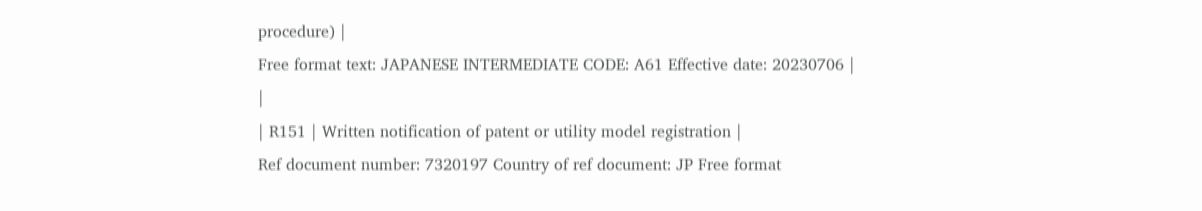procedure) |
Free format text: JAPANESE INTERMEDIATE CODE: A61 Effective date: 20230706 |
|
| R151 | Written notification of patent or utility model registration |
Ref document number: 7320197 Country of ref document: JP Free format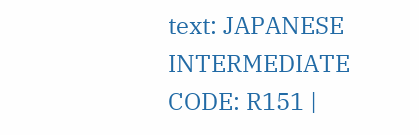text: JAPANESE INTERMEDIATE CODE: R151 |